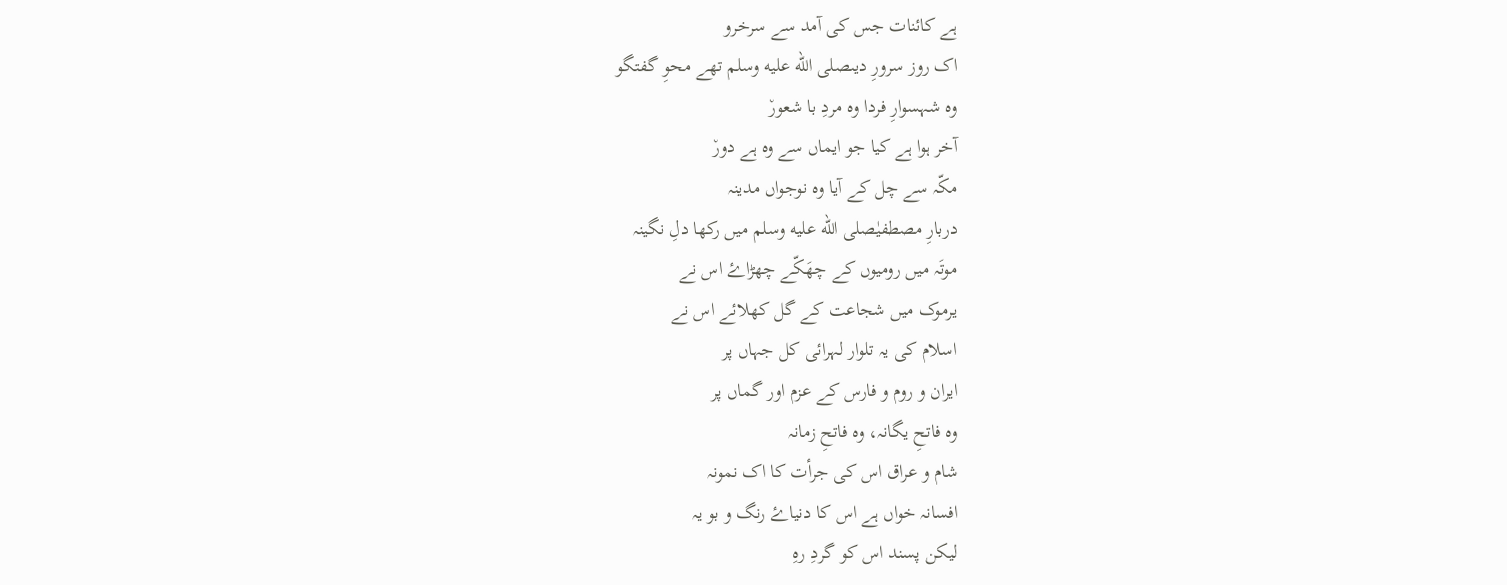ہے کائنات جس کی آمد سے سرخرو
اک روز سرورِ دیںصلى الله عليه وسلم تھے محوِ گفتگو
وہ شہسوارِ فردا وہ مردِ با شعور٘
آخر ہوا ہے کیا جو ایماں سے وہ ہے دور٘
مکّہ سے چل کے آیا وہ نوجواں مدینہ
دربارِ مصطفیٰصلى الله عليه وسلم میں رکھا دلِ نگینہ
موتَہ میں رومیوں کے چھَکّے چھڑاۓ اس نے
یرموک میں شجاعت کے گل کھلائے اس نے
اسلام کی یہ تلوار لہرائی کل جہاں پر
ایران و روم و فارس کے عزم اور گماں پر
وہ فاتحِ یگانہ، وہ فاتحِ زمانہ
شام و عراق اس کی جرأت کا اک نمونہ
افسانہ خواں ہے اس کا دنیاۓ رنگ و بو یہ
لیکن پسند اس کو گردِ رہِ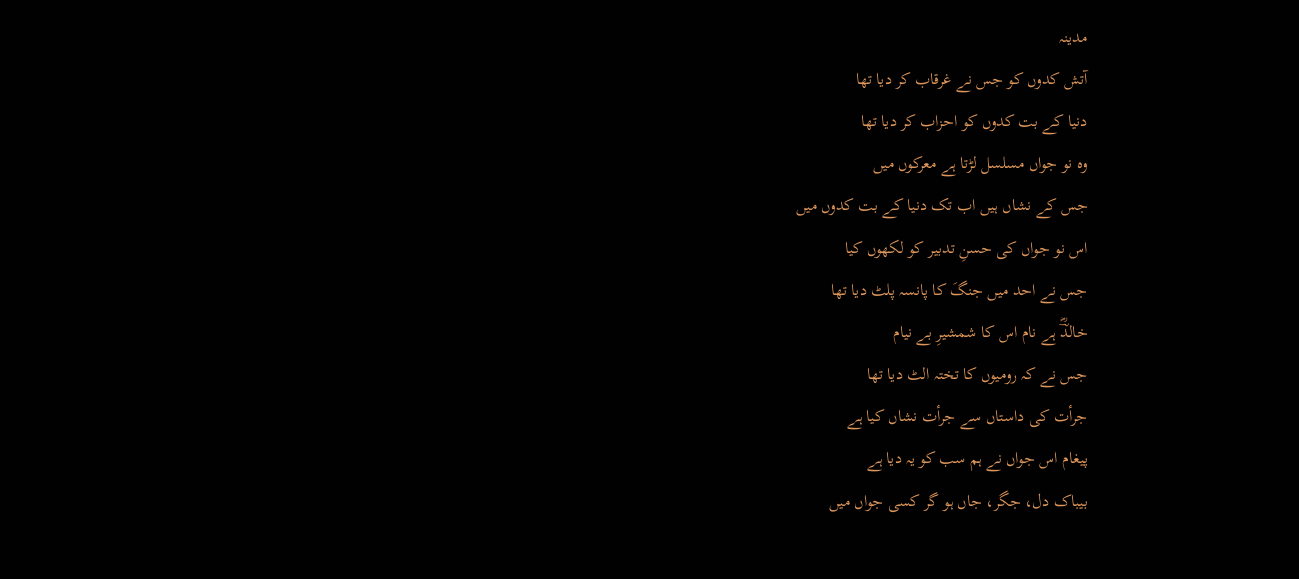مدینہ
آتش کدوں کو جس نے غرقاب کر دیا تھا
دنیا کے بت کدوں کو احزاب کر دیا تھا
وہ نو جواں مسلسل لڑتا ہے معرکوں میں
جس کے نشاں ہیں اب تک دنیا کے بت کدوں میں
اس نو جواں کی حسنِ تدبیر کو لکھوں کیا
جس نے احد میں جنگَ کا پانسہ پلٹ دیا تھا
خالدؔؓ ہے نام اس کا شمشیرِ بے نیام
جس نے کہ رومیوں کا تختہ الٹ دیا تھا
جرأت کی داستاں سے جرأت نشاں کیا ہے
پیغام اس جواں نے ہم سب کو یہ دیا ہے
بیباک دل، جگر، جاں ہو گر کسی جواں میں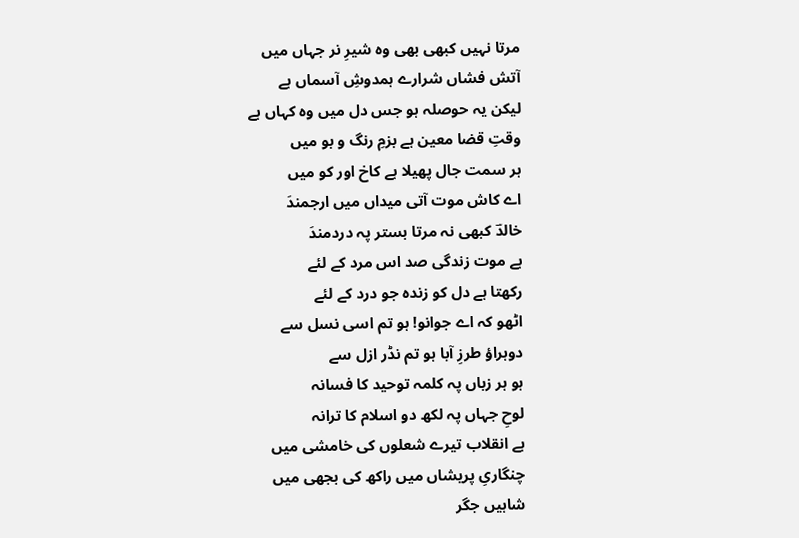مرتا نہیں کبھی بھی وہ شیرِ نر جہاں میں
آتش فشاں شرارے ہمدوشِ آسماں ہے
لیکن یہ حوصلہ ہو جس دل میں وہ کہاں ہے
وقتِ قضا معین ہے بزمِ رنگ و بو میں
ہر سمت جال پھیلا ہے کاخ اور کو میں
اے کاش موت آتی میداں میں ارجمندَ
خالدؔ کبھی نہ مرتا بستر پہ دردمندَ
ہے موت زندگی صد اس مرد کے لئے
رکھتا ہے دل کو زندہ جو درد کے لئے
اٹھو کہ اے جوانو! ہو تم اسی نسل سے
دوہراؤ طرزِ آبا ہو تم نڈر ازل سے
ہو ہر زباں پہ کلمہ توحید کا فسانہ
لوحِ جہاں پہ لکھ دو اسلام کا ترانہ
ہے انقلاب تیرے شعلوں کی خامشی میں
چنگاریِ پریشاں میں راکھ کی بجھی میں
شاہیں جگر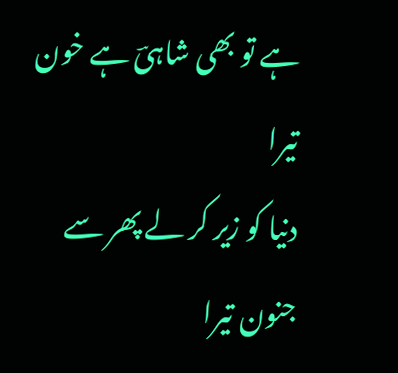ہے تو بھی شاہیؔ ہے خون تیرا
دنیا کو زیر کر لے پھر سے جنون تیرا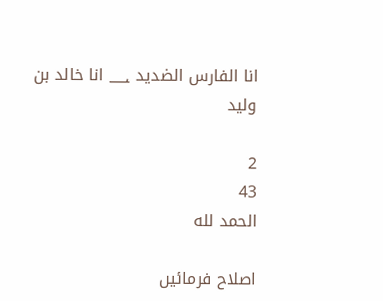انا الفارس الضدید ؀ انا خالد بن ولید

2
43
الحمد لله

اصلاح فرمائیں